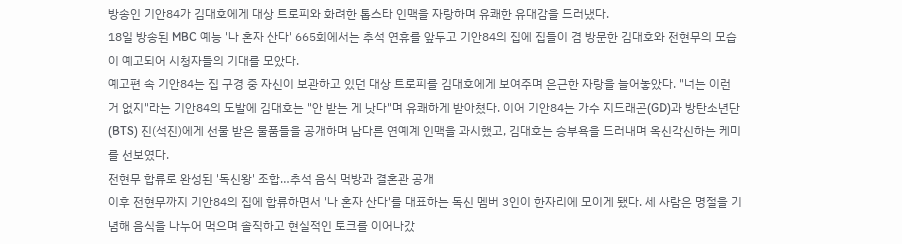방송인 기안84가 김대호에게 대상 트로피와 화려한 톱스타 인맥을 자랑하며 유쾌한 유대감을 드러냈다.
18일 방송된 MBC 예능 '나 혼자 산다' 665회에서는 추석 연휴를 앞두고 기안84의 집에 집들이 겸 방문한 김대호와 전현무의 모습이 예고되어 시청자들의 기대를 모았다.
예고편 속 기안84는 집 구경 중 자신이 보관하고 있던 대상 트로피를 김대호에게 보여주며 은근한 자랑을 늘어놓았다. "너는 이런 거 없지"라는 기안84의 도발에 김대호는 "안 받는 게 낫다"며 유쾌하게 받아쳤다. 이어 기안84는 가수 지드래곤(GD)과 방탄소년단(BTS) 진(석진)에게 선물 받은 물품들을 공개하며 남다른 연예계 인맥을 과시했고, 김대호는 승부욕을 드러내며 옥신각신하는 케미를 선보였다.
전현무 합류로 완성된 '독신왕' 조합…추석 음식 먹방과 결혼관 공개
이후 전현무까지 기안84의 집에 합류하면서 '나 혼자 산다'를 대표하는 독신 멤버 3인이 한자리에 모이게 됐다. 세 사람은 명절을 기념해 음식을 나누어 먹으며 솔직하고 현실적인 토크를 이어나갔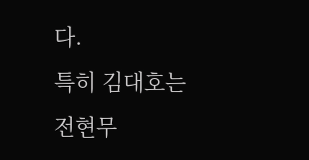다.
특히 김대호는 전현무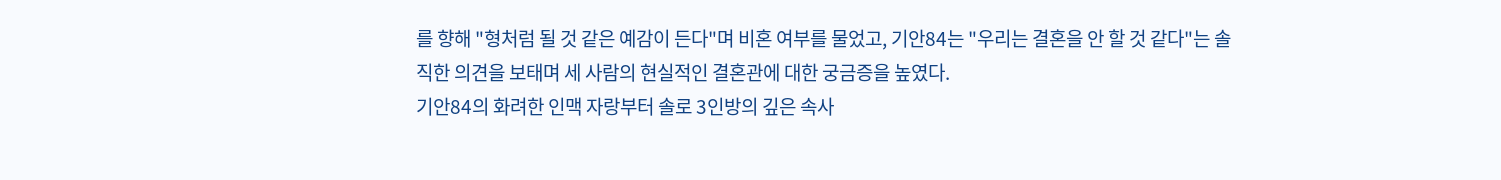를 향해 "형처럼 될 것 같은 예감이 든다"며 비혼 여부를 물었고, 기안84는 "우리는 결혼을 안 할 것 같다"는 솔직한 의견을 보태며 세 사람의 현실적인 결혼관에 대한 궁금증을 높였다.
기안84의 화려한 인맥 자랑부터 솔로 3인방의 깊은 속사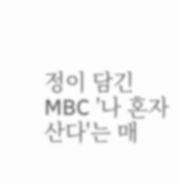정이 담긴 MBC '나 혼자 산다'는 매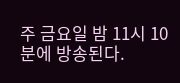주 금요일 밤 11시 10분에 방송된다.